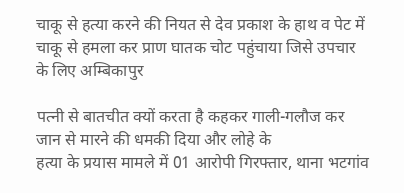चाकू से हत्या करने की नियत से देव प्रकाश के हाथ व पेट में चाकू से हमला कर प्राण घातक चोट पहुंचाया जिसे उपचार के लिए अम्बिकापुर

पत्नी से बातचीत क्यों करता है कहकर गाली-गलौज कर जान से मारने की धमकी दिया और लोहे के
हत्या के प्रयास मामले में 01 आरोपी गिरफ्तार, थाना भटगांव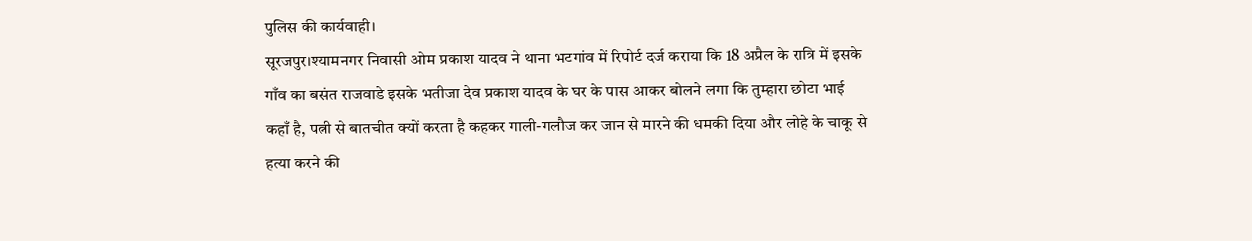पुलिस की कार्यवाही।
सूरजपुर।श्यामनगर निवासी ओम प्रकाश यादव ने थाना भटगांव में रिपोर्ट दर्ज कराया कि 18 अप्रैल के रात्रि में इसके गाँव का बसंत राजवाडे इसके भतीजा देव प्रकाश यादव के घर के पास आकर बोलने लगा कि तुम्हारा छोटा भाई कहाँ है, पत्नी से बातचीत क्यों करता है कहकर गाली-गलौज कर जान से मारने की धमकी दिया और लोहे के चाकू से हत्या करने की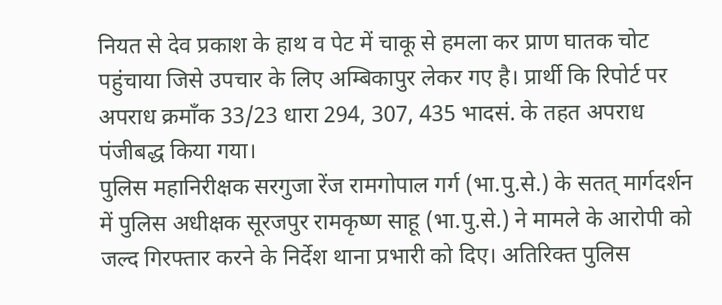नियत से देव प्रकाश के हाथ व पेट में चाकू से हमला कर प्राण घातक चोट पहुंचाया जिसे उपचार के लिए अम्बिकापुर लेकर गए है। प्रार्थी कि रिपोर्ट पर अपराध क्रमाँक 33/23 धारा 294, 307, 435 भादसं. के तहत अपराध पंजीबद्ध किया गया।
पुलिस महानिरीक्षक सरगुजा रेंज रामगोपाल गर्ग (भा.पु.से.) के सतत् मार्गदर्शन में पुलिस अधीक्षक सूरजपुर रामकृष्ण साहू (भा.पु.से.) ने मामले के आरोपी को जल्द गिरफ्तार करने के निर्देश थाना प्रभारी को दिए। अतिरिक्त पुलिस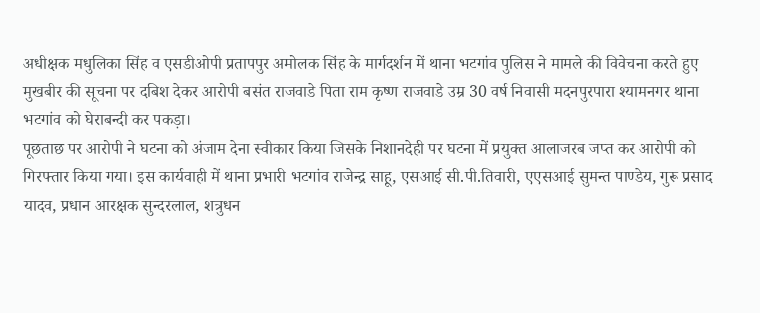अधीक्षक मधुलिका सिंह व एसडीओपी प्रतापपुर अमोलक सिंह के मार्गदर्शन में थाना भटगांव पुलिस ने मामले की विवेचना करते हुए मुखबीर की सूचना पर दबिश देकर आरोपी बसंत राजवाडे पिता राम कृष्ण राजवाडे उम्र 30 वर्ष निवासी मदनपुरपारा श्यामनगर थाना भटगांव को घेराबन्दी कर पकड़ा।
पूछताछ पर आरोपी ने घटना को अंजाम देना स्वीकार किया जिसके निशानदेही पर घटना में प्रयुक्त आलाजरब जप्त कर आरोपी को गिरफ्तार किया गया। इस कार्यवाही में थाना प्रभारी भटगांव राजेन्द्र साहू, एसआई सी.पी.तिवारी, एएसआई सुमन्त पाण्डेय, गुरू प्रसाद यादव, प्रधान आरक्षक सुन्दरलाल, शत्रुधन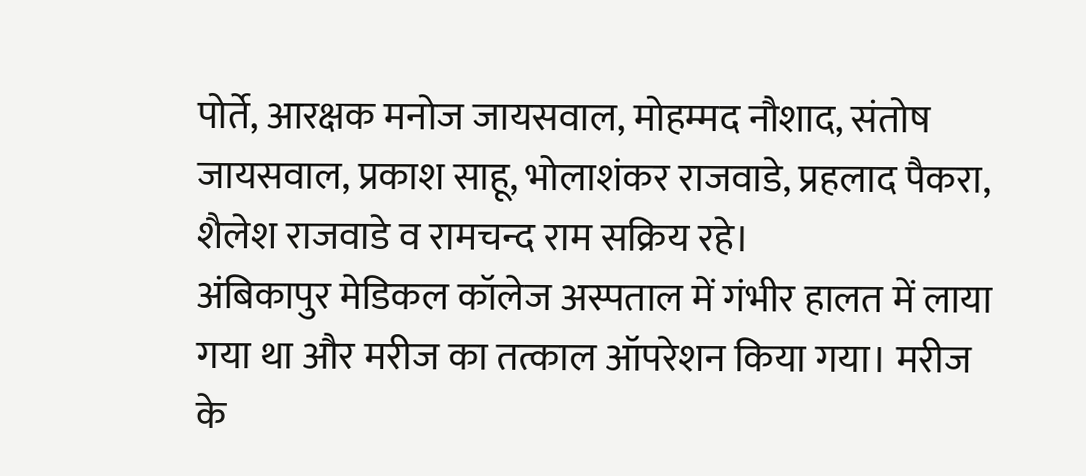पोर्ते, आरक्षक मनोज जायसवाल, मोहम्मद नौशाद, संतोष जायसवाल, प्रकाश साहू, भोलाशंकर राजवाडे, प्रहलाद पैकरा, शैलेश राजवाडे व रामचन्द राम सक्रिय रहे।
अंबिकापुर मेडिकल कॉलेज अस्पताल में गंभीर हालत में लाया गया था और मरीज का तत्काल ऑपरेशन किया गया। मरीज के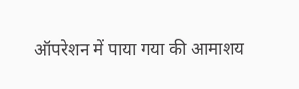ऑपरेशन में पाया गया की आमाशय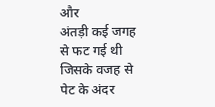और
अंतड़ी कई जगह से फट गई थी जिसके वजह से पेट के अंदर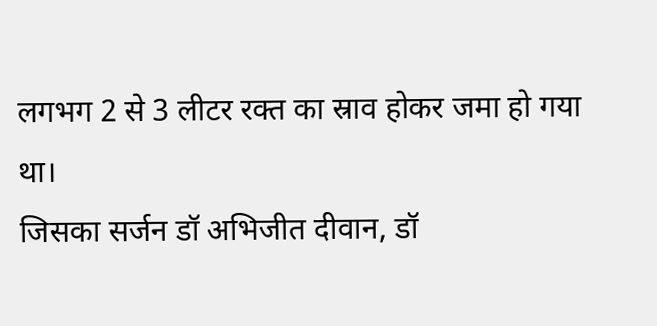लगभग 2 से 3 लीटर रक्त का स्राव होकर जमा हो गया था।
जिसका सर्जन डॉ अभिजीत दीवान, डॉ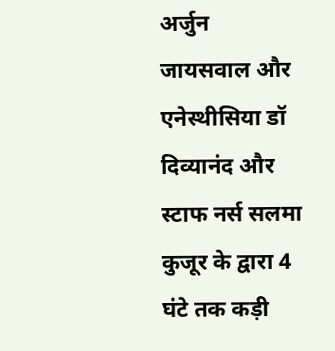अर्जुन जायसवाल और एनेस्थीसिया डॉ दिव्यानंद और स्टाफ नर्स सलमा कुजूर के द्वारा 4 घंटे तक कड़ी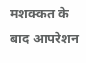मशक्कत के बाद आपरेशन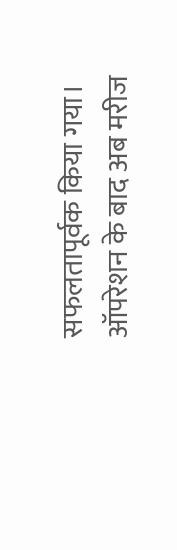सफलतापूर्वक किया गया। ऑपरेशन के बाद अब मरीज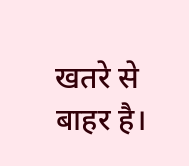खतरे से बाहर है।